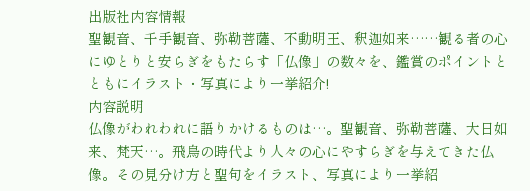出版社内容情報
聖観音、千手観音、弥勒菩薩、不動明王、釈迦如来……観る者の心にゆとりと安らぎをもたらす「仏像」の数々を、鑑賞のポイントとともにイラスト・写真により一挙紹介!
内容説明
仏像がわれわれに語りかけるものは…。聖観音、弥勒菩薩、大日如来、梵天…。飛鳥の時代より人々の心にやすらぎを与えてきた仏像。その見分け方と聖句をイラスト、写真により一挙紹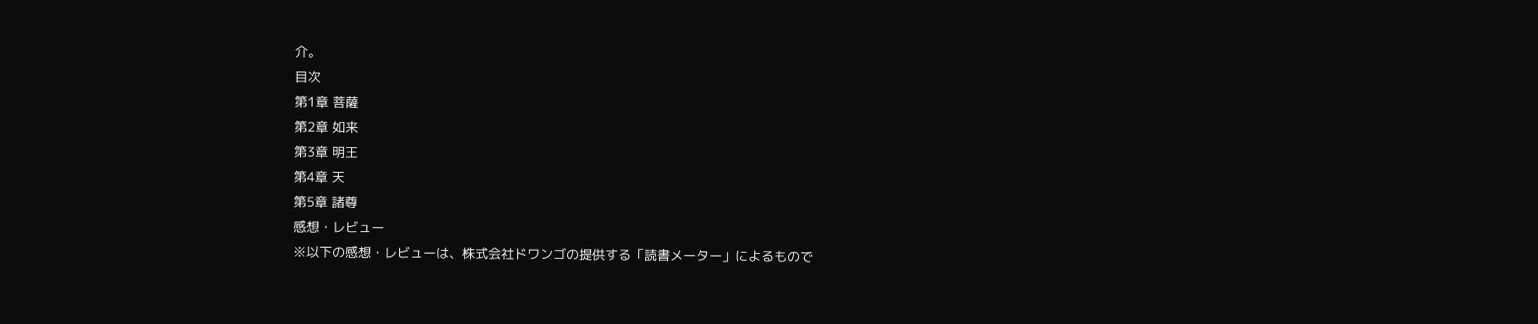介。
目次
第1章 菩薩
第2章 如来
第3章 明王
第4章 天
第5章 諸尊
感想・レビュー
※以下の感想・レビューは、株式会社ドワンゴの提供する「読書メーター」によるもので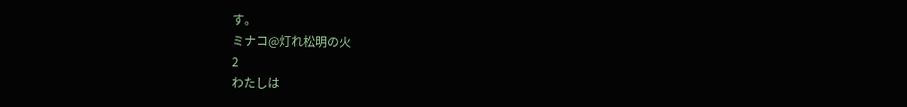す。
ミナコ@灯れ松明の火
2
わたしは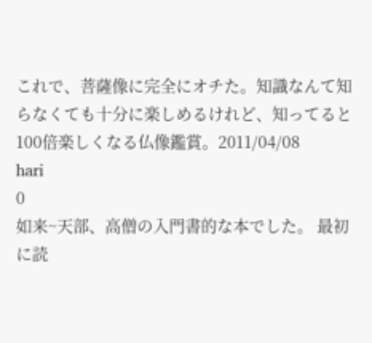これで、菩薩像に完全にオチた。知識なんて知らなくても十分に楽しめるけれど、知ってると100倍楽しくなる仏像鑑賞。2011/04/08
hari
0
如来~天部、高僧の入門書的な本でした。 最初に読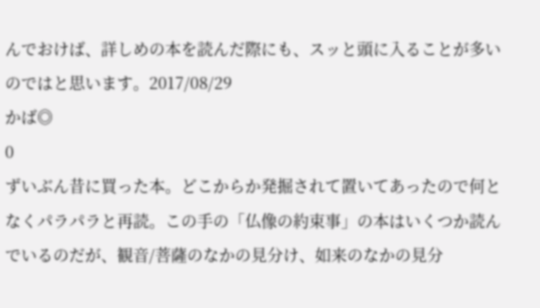んでおけば、詳しめの本を読んだ際にも、スッと頭に入ることが多いのではと思います。2017/08/29
かば◎
0
ずいぶん昔に買った本。どこからか発掘されて置いてあったので何となくパラパラと再読。この手の「仏像の約束事」の本はいくつか読んでいるのだが、観音/菩薩のなかの見分け、如来のなかの見分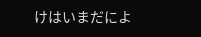けはいまだによ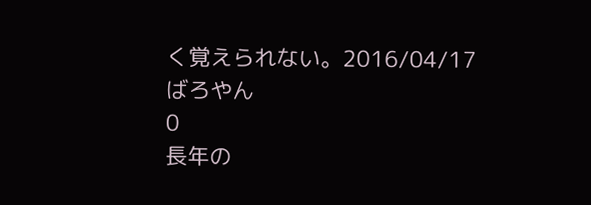く覚えられない。2016/04/17
ばろやん
0
長年の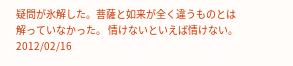疑問が氷解した。菩薩と如来が全く違うものとは解っていなかった。 情けないといえば情けない。2012/02/16